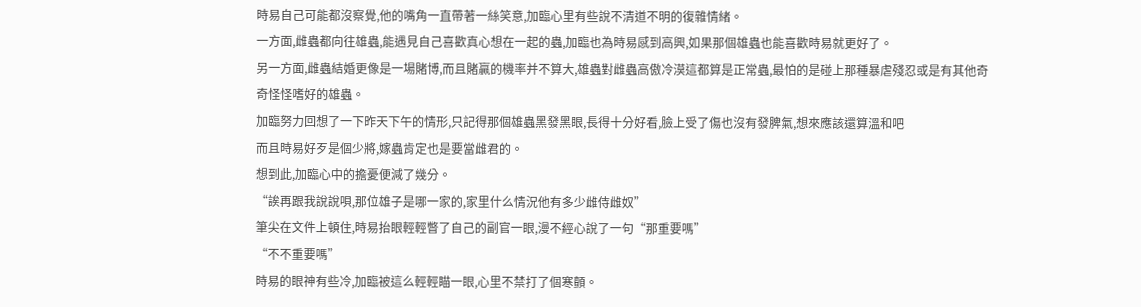時易自己可能都沒察覺,他的嘴角一直帶著一絲笑意,加臨心里有些說不清道不明的復雜情緒。
一方面,雌蟲都向往雄蟲,能遇見自己喜歡真心想在一起的蟲,加臨也為時易感到高興,如果那個雄蟲也能喜歡時易就更好了。
另一方面,雌蟲結婚更像是一場賭博,而且賭贏的機率并不算大,雄蟲對雌蟲高傲冷漠這都算是正常蟲,最怕的是碰上那種暴虐殘忍或是有其他奇奇怪怪嗜好的雄蟲。
加臨努力回想了一下昨天下午的情形,只記得那個雄蟲黑發黑眼,長得十分好看,臉上受了傷也沒有發脾氣,想來應該還算溫和吧
而且時易好歹是個少將,嫁蟲肯定也是要當雌君的。
想到此,加臨心中的擔憂便減了幾分。
“誒再跟我說說唄,那位雄子是哪一家的,家里什么情況他有多少雌侍雌奴”
筆尖在文件上頓住,時易抬眼輕輕瞥了自己的副官一眼,漫不經心說了一句“那重要嗎”
“不不重要嗎”
時易的眼神有些冷,加臨被這么輕輕瞄一眼,心里不禁打了個寒顫。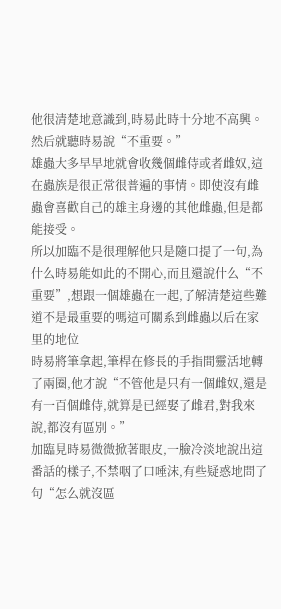他很清楚地意識到,時易此時十分地不高興。
然后就聽時易說“不重要。”
雄蟲大多早早地就會收幾個雌侍或者雌奴,這在蟲族是很正常很普遍的事情。即使沒有雌蟲會喜歡自己的雄主身邊的其他雌蟲,但是都能接受。
所以加臨不是很理解他只是隨口提了一句,為什么時易能如此的不開心,而且還說什么“不重要”,想跟一個雄蟲在一起,了解清楚這些難道不是最重要的嗎這可關系到雌蟲以后在家里的地位
時易將筆拿起,筆桿在修長的手指間靈活地轉了兩圈,他才說“不管他是只有一個雌奴,還是有一百個雌侍,就算是已經娶了雌君,對我來說,都沒有區別。”
加臨見時易微微掀著眼皮,一臉冷淡地說出這番話的樣子,不禁咽了口唾沫,有些疑惑地問了句“怎么就沒區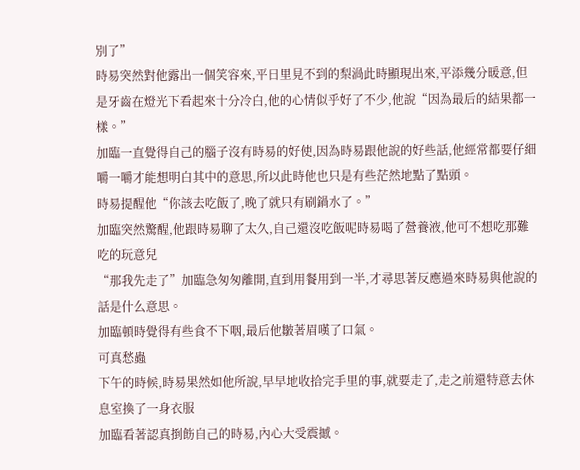別了”
時易突然對他露出一個笑容來,平日里見不到的梨渦此時顯現出來,平添幾分暖意,但是牙齒在燈光下看起來十分冷白,他的心情似乎好了不少,他說“因為最后的結果都一樣。”
加臨一直覺得自己的腦子沒有時易的好使,因為時易跟他說的好些話,他經常都要仔細嚼一嚼才能想明白其中的意思,所以此時他也只是有些茫然地點了點頭。
時易提醒他“你該去吃飯了,晚了就只有刷鍋水了。”
加臨突然驚醒,他跟時易聊了太久,自己還沒吃飯呢時易喝了營養液,他可不想吃那難吃的玩意兒
“那我先走了”加臨急匆匆離開,直到用餐用到一半,才尋思著反應過來時易與他說的話是什么意思。
加臨頓時覺得有些食不下咽,最后他皺著眉嘆了口氣。
可真愁蟲
下午的時候,時易果然如他所說,早早地收拾完手里的事,就要走了,走之前還特意去休息室換了一身衣服
加臨看著認真捯飭自己的時易,內心大受震撼。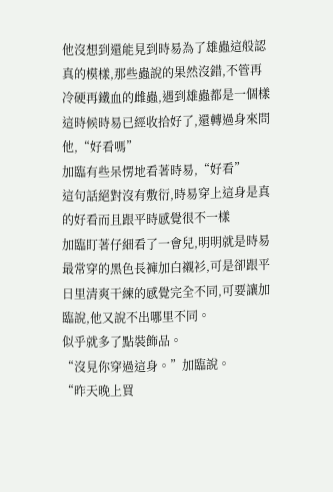他沒想到還能見到時易為了雄蟲這般認真的模樣,那些蟲說的果然沒錯,不管再冷硬再鐵血的雌蟲,遇到雄蟲都是一個樣
這時候時易已經收拾好了,還轉過身來問他,“好看嗎”
加臨有些呆愣地看著時易,“好看”
這句話絕對沒有敷衍,時易穿上這身是真的好看而且跟平時感覺很不一樣
加臨盯著仔細看了一會兒,明明就是時易最常穿的黑色長褲加白襯衫,可是卻跟平日里清爽干練的感覺完全不同,可要讓加臨說,他又說不出哪里不同。
似乎就多了點裝飾品。
“沒見你穿過這身。”加臨說。
“昨天晚上買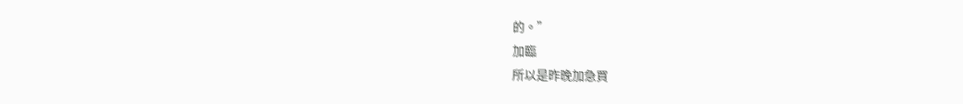的。”
加臨
所以是昨晚加急買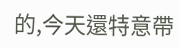的,今天還特意帶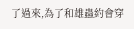了過來,為了和雄蟲約會穿